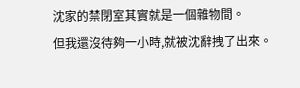沈家的禁閉室其實就是一個雜物間。
但我還沒待夠一小時,就被沈辭拽了出來。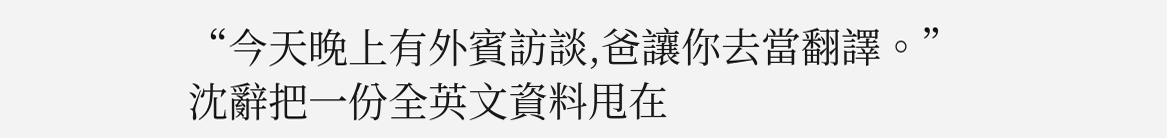“今天晚上有外賓訪談,爸讓你去當翻譯。”
沈辭把一份全英文資料甩在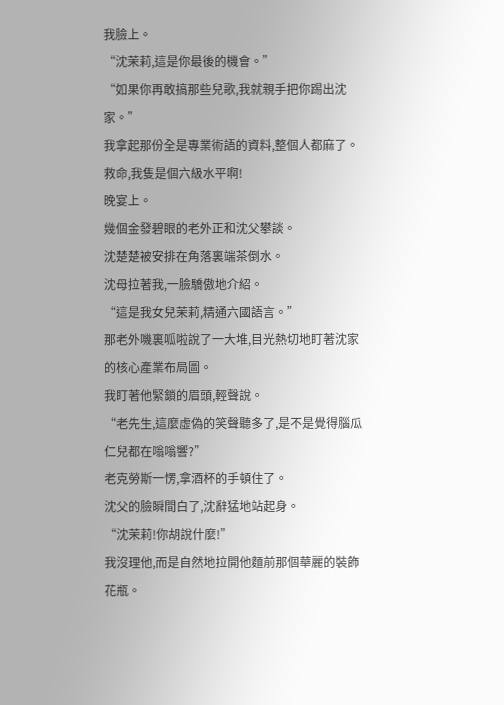我臉上。
“沈茉莉,這是你最後的機會。”
“如果你再敢搞那些兒歌,我就親手把你踢出沈家。”
我拿起那份全是專業術語的資料,整個人都麻了。
救命,我隻是個六級水平啊!
晚宴上。
幾個金發碧眼的老外正和沈父攀談。
沈楚楚被安排在角落裏端茶倒水。
沈母拉著我,一臉驕傲地介紹。
“這是我女兒茉莉,精通六國語言。”
那老外嘰裏呱啦說了一大堆,目光熱切地盯著沈家的核心產業布局圖。
我盯著他緊鎖的眉頭,輕聲說。
“老先生,這麼虛偽的笑聲聽多了,是不是覺得腦瓜仁兒都在嗡嗡響?”
老克勞斯一愣,拿酒杯的手頓住了。
沈父的臉瞬間白了,沈辭猛地站起身。
“沈茉莉!你胡說什麼!”
我沒理他,而是自然地拉開他麵前那個華麗的裝飾花瓶。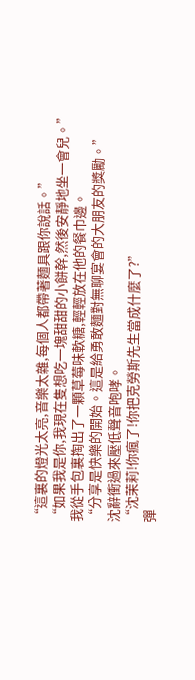“這裏的燈光太亮,音樂太雜,每個人都帶著麵具跟你說話。”
“如果我是你,我現在隻想吃一塊甜甜的小餅幹,然後安靜地坐一會兒。”
我從手包裏掏出了一顆草莓味軟糖,輕輕放在他的餐巾邊。
“分享是快樂的開始。這是給勇敢麵對無聊宴會的大朋友的獎勵。”
沈辭衝過來壓低聲音咆哮。
“沈茉莉!你瘋了!你把克勞斯先生當成什麼了?”
彈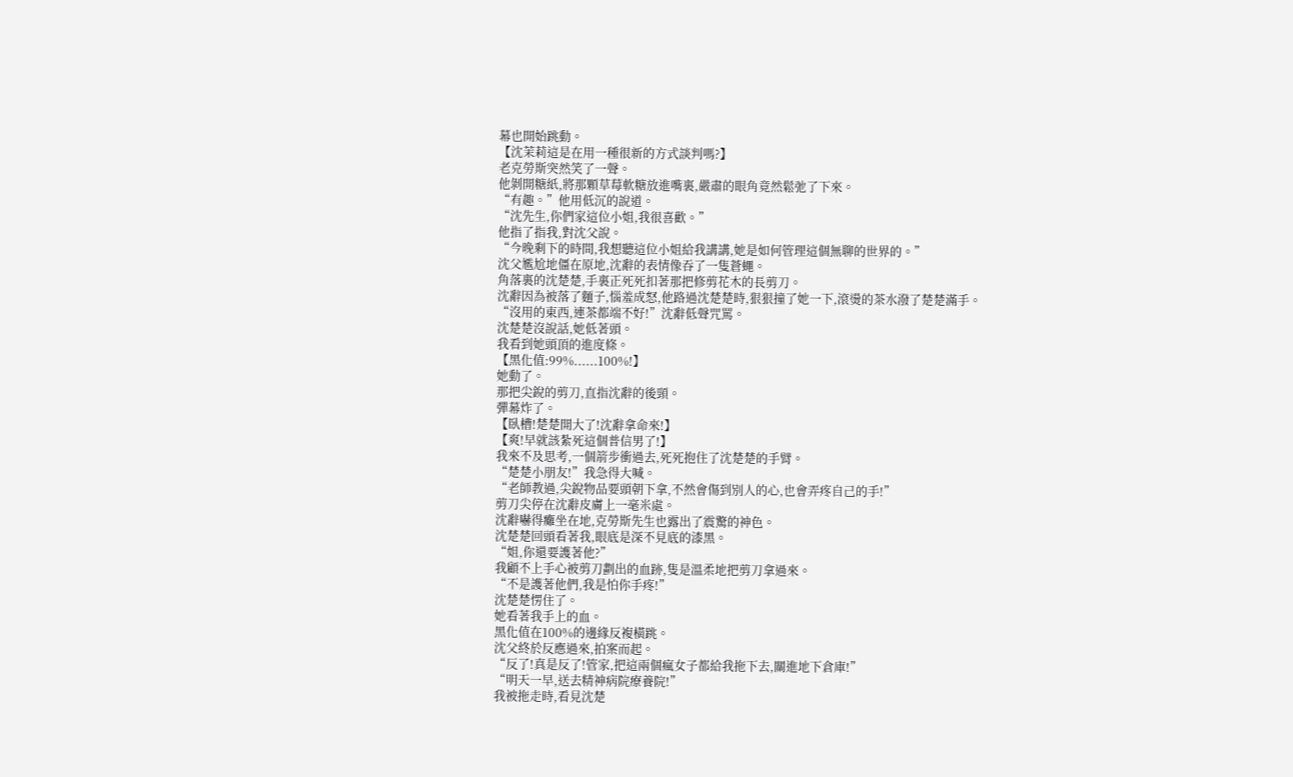幕也開始跳動。
【沈茉莉這是在用一種很新的方式談判嗎?】
老克勞斯突然笑了一聲。
他剝開糖紙,將那顆草莓軟糖放進嘴裏,嚴肅的眼角竟然鬆弛了下來。
“有趣。”他用低沉的說道。
“沈先生,你們家這位小姐,我很喜歡。”
他指了指我,對沈父說。
“今晚剩下的時間,我想聽這位小姐給我講講,她是如何管理這個無聊的世界的。”
沈父尷尬地僵在原地,沈辭的表情像吞了一隻蒼蠅。
角落裏的沈楚楚,手裏正死死扣著那把修剪花木的長剪刀。
沈辭因為被落了麵子,惱羞成怒,他路過沈楚楚時,狠狠撞了她一下,滾燙的茶水潑了楚楚滿手。
“沒用的東西,連茶都端不好!”沈辭低聲咒罵。
沈楚楚沒說話,她低著頭。
我看到她頭頂的進度條。
【黑化值:99%......100%!】
她動了。
那把尖銳的剪刀,直指沈辭的後頸。
彈幕炸了。
【臥槽!楚楚開大了!沈辭拿命來!】
【爽!早就該紮死這個普信男了!】
我來不及思考,一個箭步衝過去,死死抱住了沈楚楚的手臂。
“楚楚小朋友!”我急得大喊。
“老師教過,尖銳物品要頭朝下拿,不然會傷到別人的心,也會弄疼自己的手!”
剪刀尖停在沈辭皮膚上一毫米處。
沈辭嚇得癱坐在地,克勞斯先生也露出了震驚的神色。
沈楚楚回頭看著我,眼底是深不見底的漆黑。
“姐,你還要護著他?”
我顧不上手心被剪刀劃出的血跡,隻是溫柔地把剪刀拿過來。
“不是護著他們,我是怕你手疼!”
沈楚楚愣住了。
她看著我手上的血。
黑化值在100%的邊緣反複橫跳。
沈父終於反應過來,拍案而起。
“反了!真是反了!管家,把這兩個瘋女子都給我拖下去,關進地下倉庫!”
“明天一早,送去精神病院療養院!”
我被拖走時,看見沈楚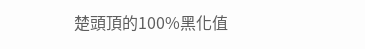楚頭頂的100%黑化值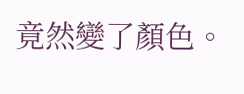竟然變了顏色。